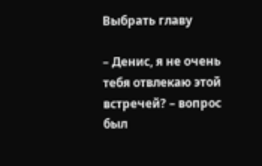Выбрать главу

– Денис, я не очень тебя отвлекаю этой встречей? – вопрос был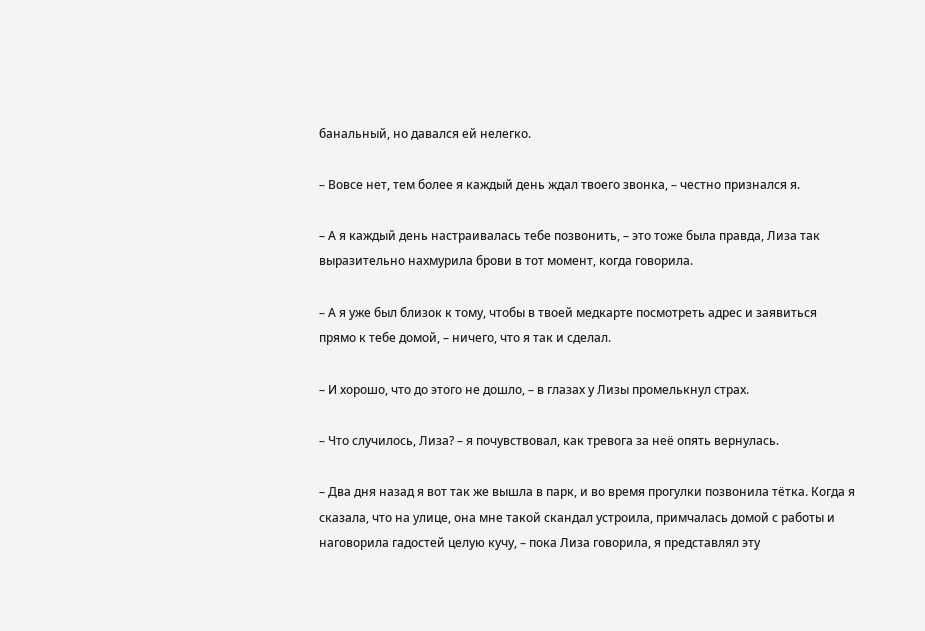банальный, но давался ей нелегко.

– Вовсе нет, тем более я каждый день ждал твоего звонка, – честно признался я.

– А я каждый день настраивалась тебе позвонить, – это тоже была правда, Лиза так выразительно нахмурила брови в тот момент, когда говорила.

– А я уже был близок к тому, чтобы в твоей медкарте посмотреть адрес и заявиться прямо к тебе домой, – ничего, что я так и сделал.

– И хорошо, что до этого не дошло, – в глазах у Лизы промелькнул страх.

– Что случилось, Лиза? – я почувствовал, как тревога за неё опять вернулась.

– Два дня назад я вот так же вышла в парк, и во время прогулки позвонила тётка. Когда я сказала, что на улице, она мне такой скандал устроила, примчалась домой с работы и наговорила гадостей целую кучу, – пока Лиза говорила, я представлял эту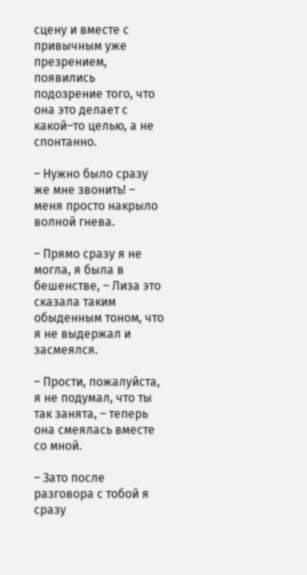сцену и вместе с привычным уже презрением, появились подозрение того, что она это делает с какой–то целью, а не спонтанно.

– Нужно было сразу же мне звонить! – меня просто накрыло волной гнева.

– Прямо сразу я не могла, я была в бешенстве, – Лиза это сказала таким обыденным тоном, что я не выдержал и засмеялся.

– Прости, пожалуйста, я не подумал, что ты так занята, – теперь она смеялась вместе со мной.

– Зато после разговора с тобой я сразу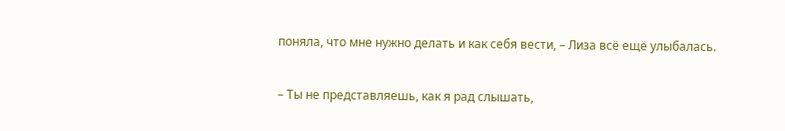поняла, что мне нужно делать и как себя вести, – Лиза всё ещё улыбалась.

– Ты не представляешь, как я рад слышать,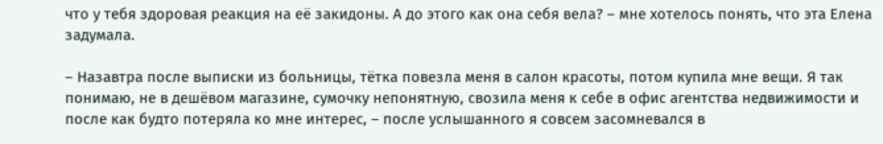что у тебя здоровая реакция на её закидоны. А до этого как она себя вела? – мне хотелось понять, что эта Елена задумала.

– Назавтра после выписки из больницы, тётка повезла меня в салон красоты, потом купила мне вещи. Я так понимаю, не в дешёвом магазине, сумочку непонятную, свозила меня к себе в офис агентства недвижимости и после как будто потеряла ко мне интерес, – после услышанного я совсем засомневался в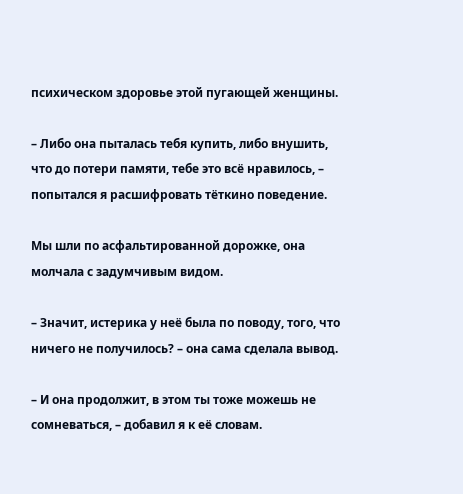психическом здоровье этой пугающей женщины.

– Либо она пыталась тебя купить, либо внушить, что до потери памяти, тебе это всё нравилось, – попытался я расшифровать тёткино поведение.

Мы шли по асфальтированной дорожке, она молчала с задумчивым видом.

– Значит, истерика у неё была по поводу, того, что ничего не получилось? – она сама сделала вывод.

– И она продолжит, в этом ты тоже можешь не сомневаться, – добавил я к её словам.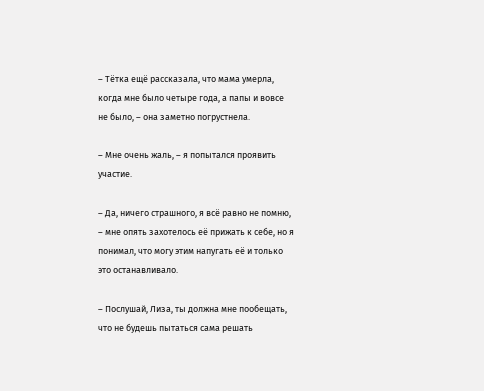– Тётка ещё рассказала, что мама умерла, когда мне было четыре года, а папы и вовсе не было, – она заметно погрустнела.

– Мне очень жаль, – я попытался проявить участие.

– Да, ничего страшного, я всё равно не помню, – мне опять захотелось её прижать к себе, но я понимал, что могу этим напугать её и только это останавливало.

– Послушай, Лиза, ты должна мне пообещать, что не будешь пытаться сама решать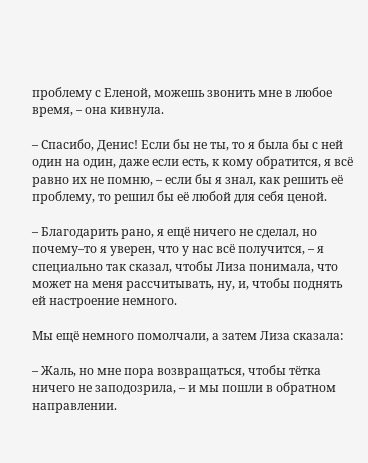проблему с Еленой, можешь звонить мне в любое время, – она кивнула.

– Спасибо, Денис! Если бы не ты, то я была бы с ней один на один, даже если есть, к кому обратится, я всё равно их не помню, – если бы я знал, как решить её проблему, то решил бы её любой для себя ценой.

– Благодарить рано, я ещё ничего не сделал, но почему–то я уверен, что у нас всё получится, – я специально так сказал, чтобы Лиза понимала, что может на меня рассчитывать, ну, и, чтобы поднять ей настроение немного.

Мы ещё немного помолчали, а затем Лиза сказала:

– Жаль, но мне пора возвращаться, чтобы тётка ничего не заподозрила, – и мы пошли в обратном направлении.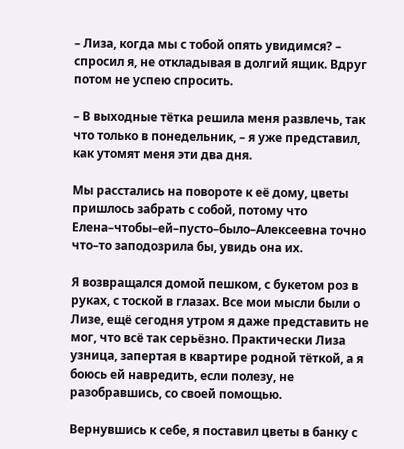– Лиза, когда мы с тобой опять увидимся? – спросил я, не откладывая в долгий ящик. Вдруг потом не успею спросить.

– В выходные тётка решила меня развлечь, так что только в понедельник, – я уже представил, как утомят меня эти два дня.

Мы расстались на повороте к её дому, цветы пришлось забрать с собой, потому что Елена–чтобы–ей–пусто–было–Алексеевна точно что–то заподозрила бы, увидь она их.

Я возвращался домой пешком, с букетом роз в руках, с тоской в глазах. Все мои мысли были о Лизе, ещё сегодня утром я даже представить не мог, что всё так серьёзно. Практически Лиза узница, запертая в квартире родной тёткой, а я боюсь ей навредить, если полезу, не разобравшись, со своей помощью.

Вернувшись к себе, я поставил цветы в банку с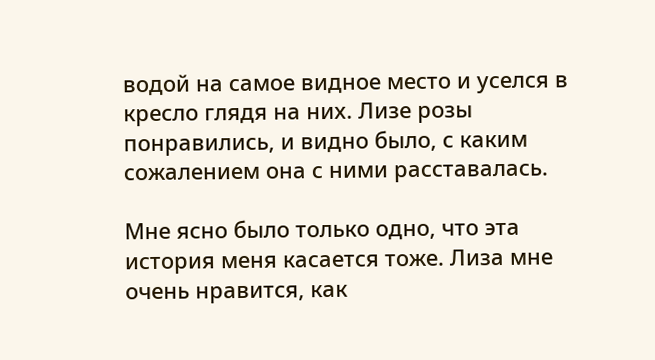водой на самое видное место и уселся в кресло глядя на них. Лизе розы понравились, и видно было, с каким сожалением она с ними расставалась.

Мне ясно было только одно, что эта история меня касается тоже. Лиза мне очень нравится, как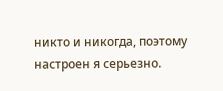никто и никогда, поэтому настроен я серьезно.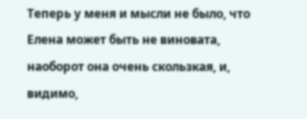Теперь у меня и мысли не было, что Елена может быть не виновата, наоборот она очень скользкая, и, видимо,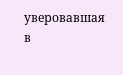уверовавшая в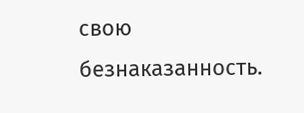свою безнаказанность.